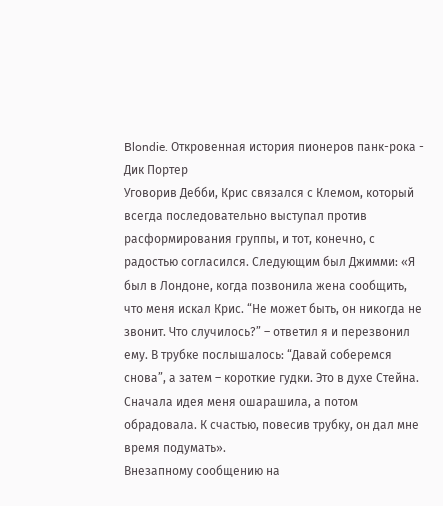Blondie. Откровенная история пионеров панк-рока - Дик Портер
Уговорив Дебби, Крис связался с Клемом, который всегда последовательно выступал против расформирования группы, и тот, конечно, с радостью согласился. Следующим был Джимми: «Я был в Лондоне, когда позвонила жена сообщить, что меня искал Крис. “Не может быть, он никогда не звонит. Что случилось?” – ответил я и перезвонил ему. В трубке послышалось: “Давай соберемся снова”, а затем – короткие гудки. Это в духе Стейна. Сначала идея меня ошарашила, а потом обрадовала. К счастью, повесив трубку, он дал мне время подумать».
Внезапному сообщению на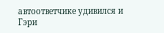автоответчике удивился и Гэри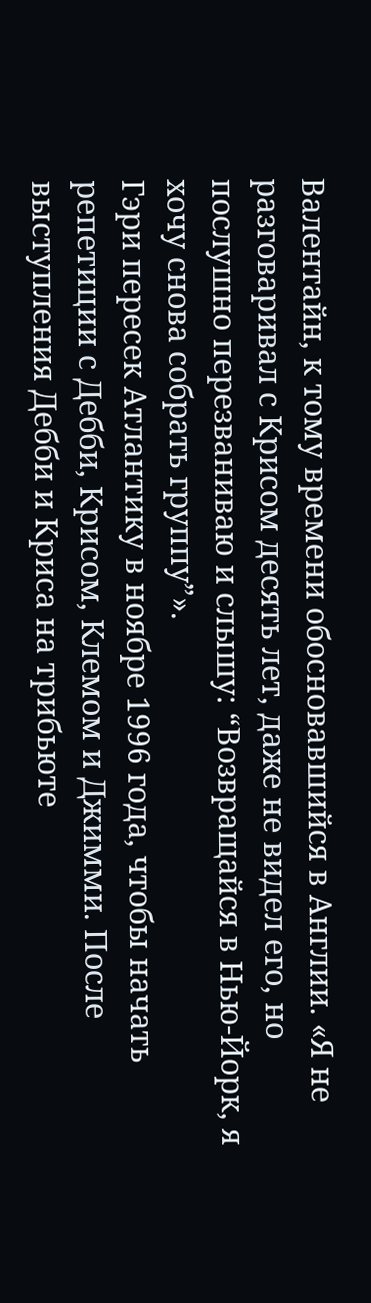Валентайн, к тому времени обосновавшийся в Англии. «Я не разговаривал с Крисом десять лет, даже не видел его, но послушно перезваниваю и слышу: “Возвращайся в Нью-Йорк, я хочу снова собрать группу”».
Гэри пересек Атлантику в ноябре 1996 года, чтобы начать репетиции с Дебби, Крисом, Клемом и Джимми. После выступления Дебби и Криса на трибьюте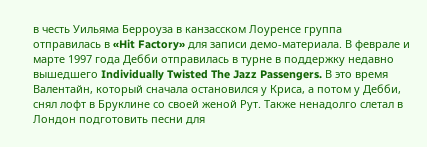в честь Уильяма Берроуза в канзасском Лоуренсе группа отправилась в «Hit Factory» для записи демо-материала. В феврале и марте 1997 года Дебби отправилась в турне в поддержку недавно вышедшего Individually Twisted The Jazz Passengers. В это время Валентайн, который сначала остановился у Криса, а потом у Дебби, снял лофт в Бруклине со своей женой Рут. Также ненадолго слетал в Лондон подготовить песни для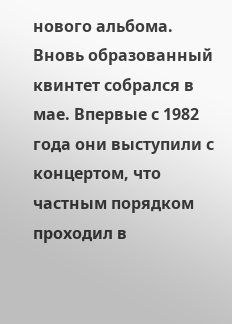нового альбома.
Вновь образованный квинтет собрался в мае. Впервые с 1982 года они выступили с концертом, что частным порядком проходил в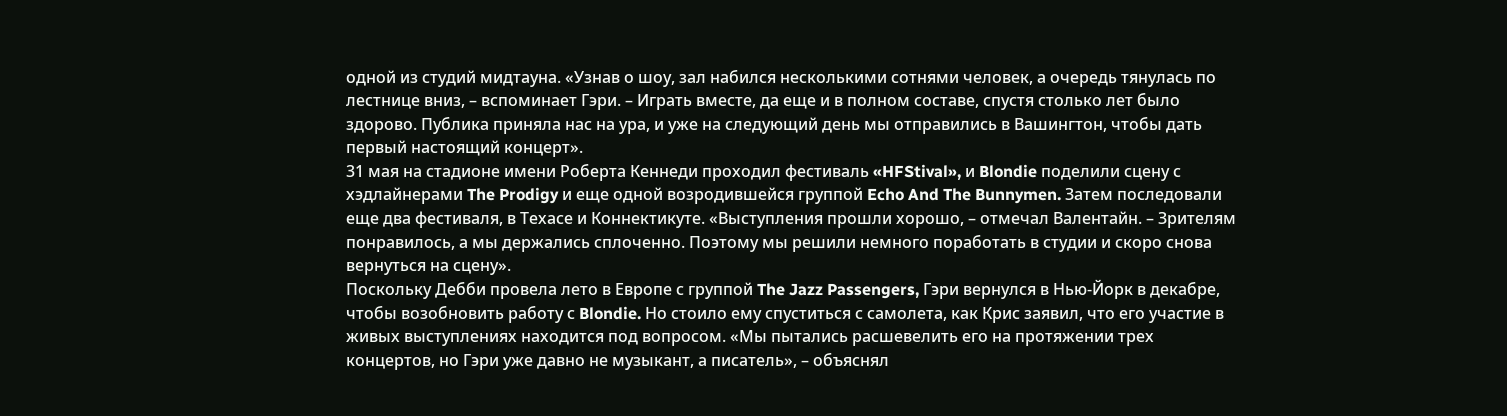одной из студий мидтауна. «Узнав о шоу, зал набился несколькими сотнями человек, а очередь тянулась по лестнице вниз, – вспоминает Гэри. – Играть вместе, да еще и в полном составе, спустя столько лет было здорово. Публика приняла нас на ура, и уже на следующий день мы отправились в Вашингтон, чтобы дать первый настоящий концерт».
31 мая на стадионе имени Роберта Кеннеди проходил фестиваль «HFStival», и Blondie поделили сцену с хэдлайнерами The Prodigy и еще одной возродившейся группой Echo And The Bunnymen. Затем последовали еще два фестиваля, в Техасе и Коннектикуте. «Выступления прошли хорошо, – отмечал Валентайн. – Зрителям понравилось, а мы держались сплоченно. Поэтому мы решили немного поработать в студии и скоро снова вернуться на сцену».
Поскольку Дебби провела лето в Европе с группой The Jazz Passengers, Гэри вернулся в Нью-Йорк в декабре, чтобы возобновить работу с Blondie. Но стоило ему спуститься с самолета, как Крис заявил, что его участие в живых выступлениях находится под вопросом. «Мы пытались расшевелить его на протяжении трех концертов, но Гэри уже давно не музыкант, а писатель», – объяснял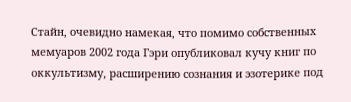Стайн, очевидно намекая, что помимо собственных мемуаров 2002 года Гэри опубликовал кучу книг по оккультизму, расширению сознания и эзотерике под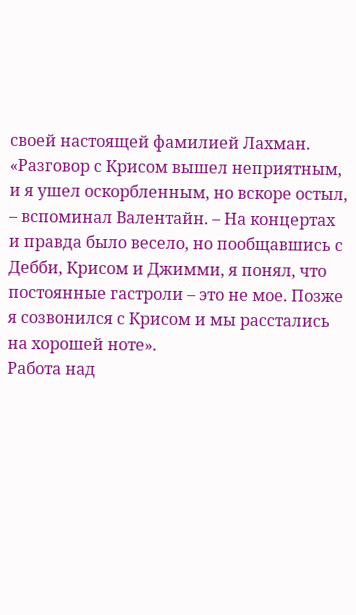своей настоящей фамилией Лахман.
«Разговор с Крисом вышел неприятным, и я ушел оскорбленным, но вскоре остыл, – вспоминал Валентайн. – На концертах и правда было весело, но пообщавшись с Дебби, Крисом и Джимми, я понял, что постоянные гастроли – это не мое. Позже я созвонился с Крисом и мы расстались на хорошей ноте».
Работа над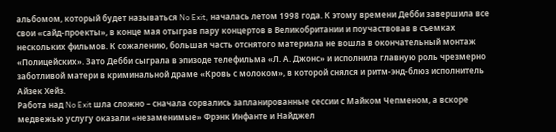альбомом, который будет называться No Exit, началась летом 1998 года. К этому времени Дебби завершила все свои «сайд-проекты», в конце мая отыграв пару концертов в Великобритании и поучаствовав в съемках нескольких фильмов. К сожалению, большая часть отснятого материала не вошла в окончательный монтаж «Полицейских». Зато Дебби сыграла в эпизоде телефильма «Л. А. Джонс» и исполнила главную роль чрезмерно заботливой матери в криминальной драме «Кровь с молоком», в которой снялся и ритм-энд-блюз исполнитель Айзек Хейз.
Работа над No Exit шла сложно – сначала сорвались запланированные сессии с Майком Чепменом, а вскоре медвежью услугу оказали «незаменимые» Фрэнк Инфанте и Найджел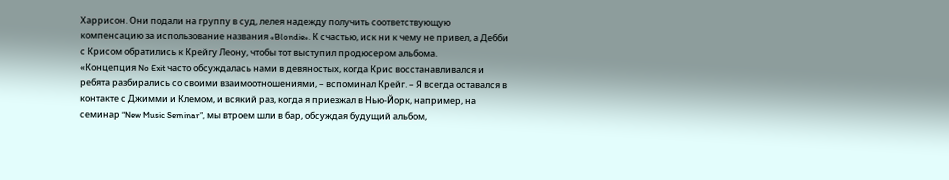Харрисон. Они подали на группу в суд, лелея надежду получить соответствующую компенсацию за использование названия «Blondie». К счастью, иск ни к чему не привел, а Дебби с Крисом обратились к Крейгу Леону, чтобы тот выступил продюсером альбома.
«Концепция No Exit часто обсуждалась нами в девяностых, когда Крис восстанавливался и ребята разбирались со своими взаимоотношениями, – вспоминал Крейг. – Я всегда оставался в контакте с Джимми и Клемом, и всякий раз, когда я приезжал в Нью-Йорк, например, на семинар “New Music Seminar”, мы втроем шли в бар, обсуждая будущий альбом,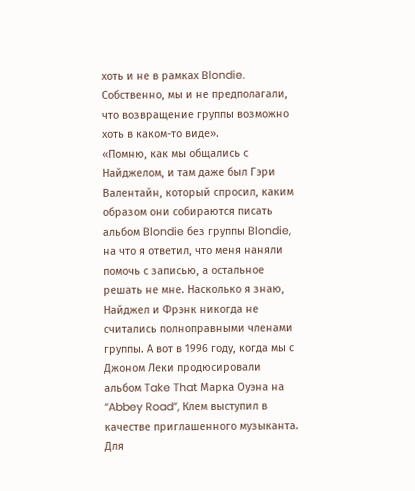хоть и не в рамках Blondie. Собственно, мы и не предполагали, что возвращение группы возможно хоть в каком-то виде».
«Помню, как мы общались с Найджелом, и там даже был Гэри Валентайн, который спросил, каким образом они собираются писать альбом Blondie без группы Blondie, на что я ответил, что меня наняли помочь с записью, а остальное решать не мне. Насколько я знаю, Найджел и Фрэнк никогда не считались полноправными членами группы. А вот в 1996 году, когда мы с Джоном Леки продюсировали альбом Take That Марка Оуэна на “Abbey Road”, Клем выступил в качестве приглашенного музыканта. Для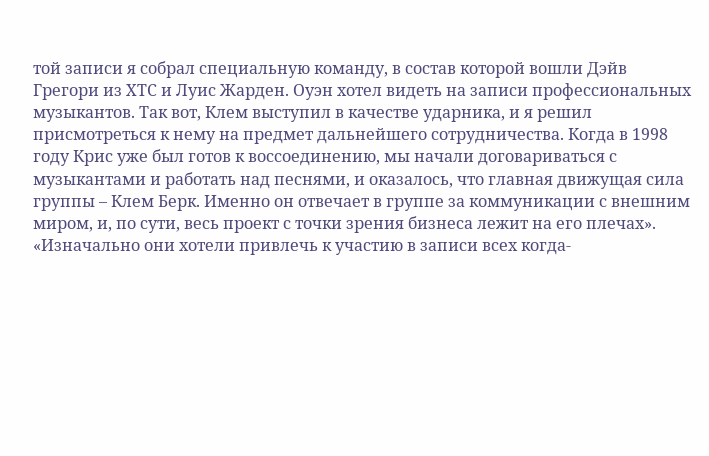той записи я собрал специальную команду, в состав которой вошли Дэйв Грегори из XTC и Луис Жарден. Оуэн хотел видеть на записи профессиональных музыкантов. Так вот, Клем выступил в качестве ударника, и я решил присмотреться к нему на предмет дальнейшего сотрудничества. Когда в 1998 году Крис уже был готов к воссоединению, мы начали договариваться с музыкантами и работать над песнями, и оказалось, что главная движущая сила группы – Клем Берк. Именно он отвечает в группе за коммуникации с внешним миром, и, по сути, весь проект с точки зрения бизнеса лежит на его плечах».
«Изначально они хотели привлечь к участию в записи всех когда-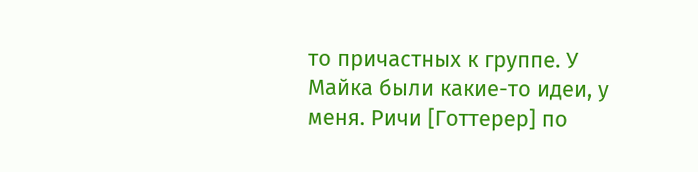то причастных к группе. У Майка были какие-то идеи, у меня. Ричи [Готтерер] по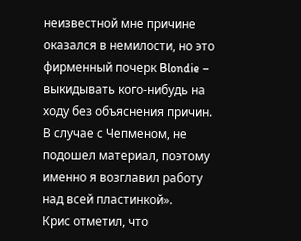неизвестной мне причине оказался в немилости, но это фирменный почерк Blondie – выкидывать кого-нибудь на ходу без объяснения причин. В случае с Чепменом, не подошел материал, поэтому именно я возглавил работу над всей пластинкой».
Крис отметил, что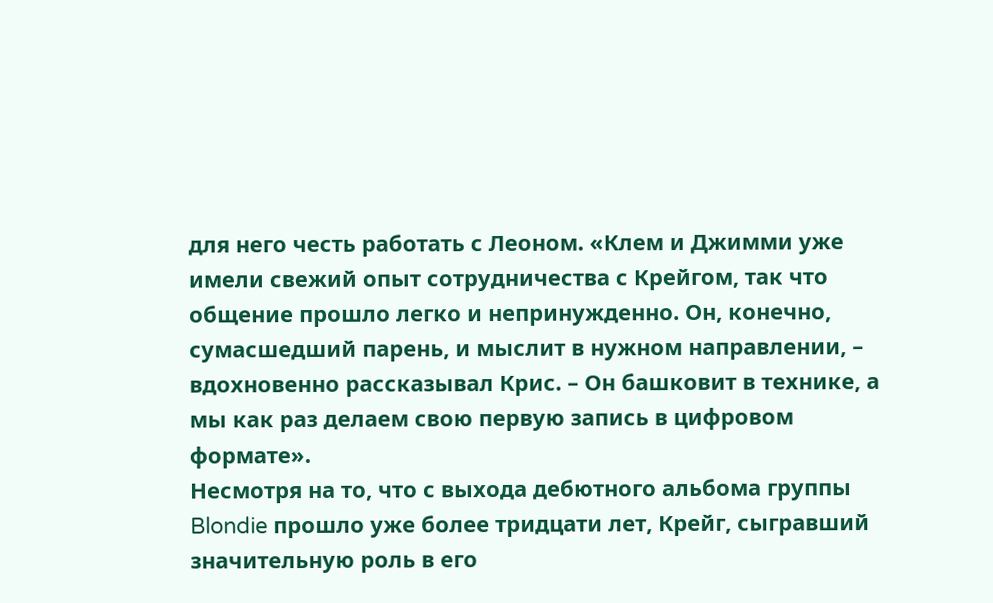для него честь работать с Леоном. «Клем и Джимми уже имели свежий опыт сотрудничества с Крейгом, так что общение прошло легко и непринужденно. Он, конечно, сумасшедший парень, и мыслит в нужном направлении, – вдохновенно рассказывал Крис. – Он башковит в технике, а мы как раз делаем свою первую запись в цифровом формате».
Несмотря на то, что с выхода дебютного альбома группы Blondie прошло уже более тридцати лет, Крейг, сыгравший значительную роль в его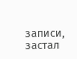записи, застал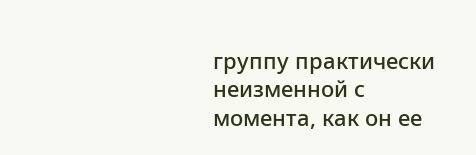группу практически неизменной с момента, как он ее